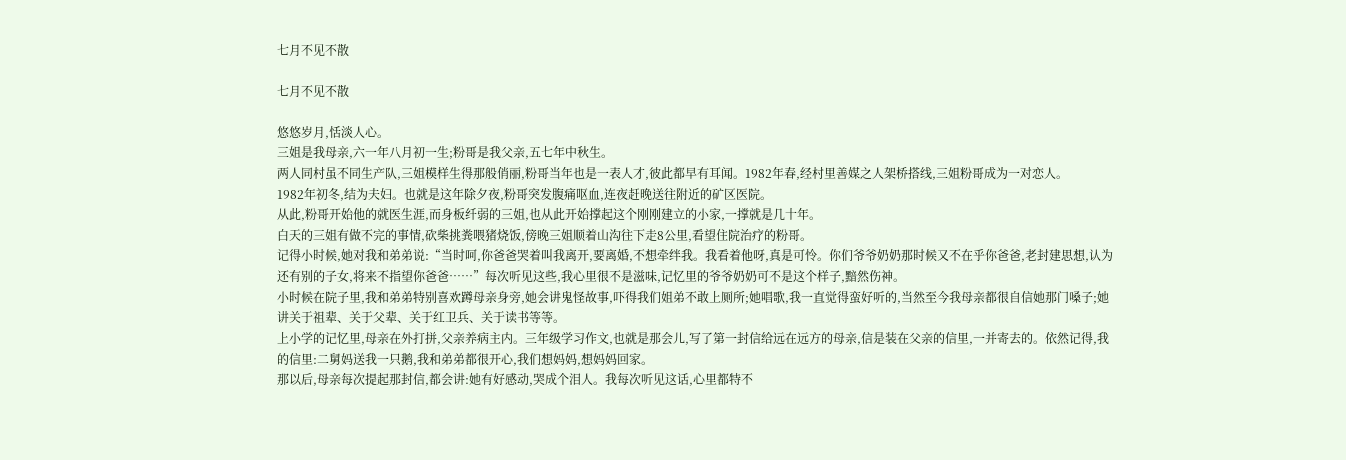七月不见不散

七月不见不散

悠悠岁月,恬淡人心。
三姐是我母亲,六一年八月初一生;粉哥是我父亲,五七年中秋生。
两人同村虽不同生产队,三姐模样生得那般俏丽,粉哥当年也是一表人才,彼此都早有耳闻。1982年春,经村里善媒之人架桥搭线,三姐粉哥成为一对恋人。
1982年初冬,结为夫妇。也就是这年除夕夜,粉哥突发腹痛呕血,连夜赶晚送往附近的矿区医院。
从此,粉哥开始他的就医生涯,而身板纤弱的三姐,也从此开始撑起这个刚刚建立的小家,一撑就是几十年。
白天的三姐有做不完的事情,砍柴挑粪喂猪烧饭,傍晚三姐顺着山沟往下走8公里,看望住院治疗的粉哥。
记得小时候,她对我和弟弟说:“当时呵,你爸爸哭着叫我离开,要离婚,不想牵绊我。我看着他呀,真是可怜。你们爷爷奶奶那时候又不在乎你爸爸,老封建思想,认为还有别的子女,将来不指望你爸爸……”每次听见这些,我心里很不是滋味,记忆里的爷爷奶奶可不是这个样子,黯然伤神。
小时候在院子里,我和弟弟特别喜欢蹲母亲身旁,她会讲鬼怪故事,吓得我们姐弟不敢上厕所;她唱歌,我一直觉得蛮好听的,当然至今我母亲都很自信她那门嗓子;她讲关于祖辈、关于父辈、关于红卫兵、关于读书等等。
上小学的记忆里,母亲在外打拼,父亲养病主内。三年级学习作文,也就是那会儿,写了第一封信给远在远方的母亲,信是装在父亲的信里,一并寄去的。依然记得,我的信里:二舅妈送我一只鹅,我和弟弟都很开心,我们想妈妈,想妈妈回家。
那以后,母亲每次提起那封信,都会讲:她有好感动,哭成个泪人。我每次听见这话,心里都特不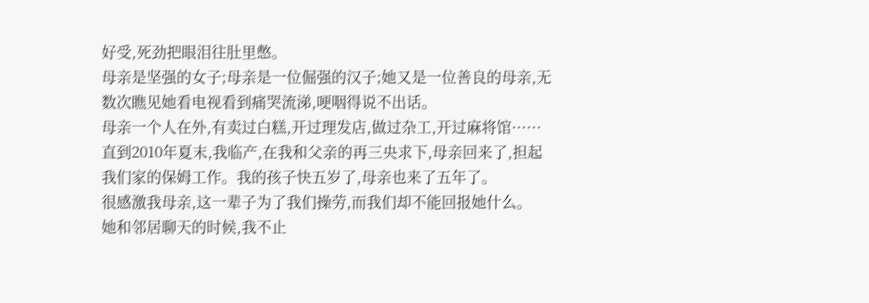好受,死劲把眼泪往肚里憋。
母亲是坚强的女子;母亲是一位倔强的汉子;她又是一位善良的母亲,无数次瞧见她看电视看到痛哭流涕,哽咽得说不出话。
母亲一个人在外,有卖过白糕,开过理发店,做过杂工,开过麻将馆······直到2010年夏末,我临产,在我和父亲的再三央求下,母亲回来了,担起我们家的保姆工作。我的孩子快五岁了,母亲也来了五年了。
很感激我母亲,这一辈子为了我们操劳,而我们却不能回报她什么。
她和邻居聊天的时候,我不止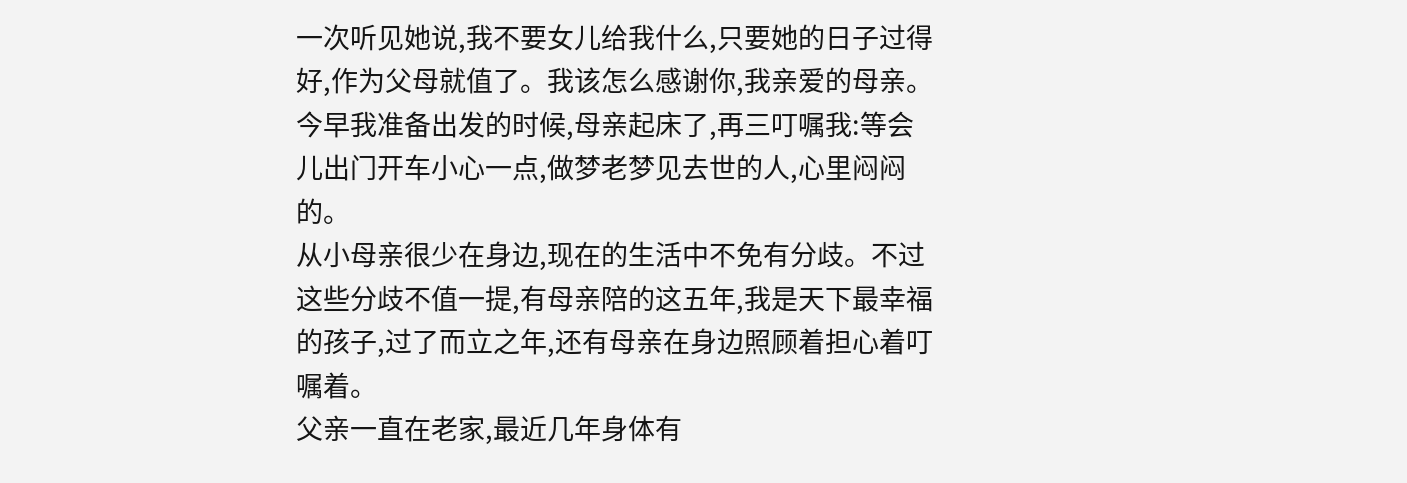一次听见她说,我不要女儿给我什么,只要她的日子过得好,作为父母就值了。我该怎么感谢你,我亲爱的母亲。
今早我准备出发的时候,母亲起床了,再三叮嘱我:等会儿出门开车小心一点,做梦老梦见去世的人,心里闷闷的。
从小母亲很少在身边,现在的生活中不免有分歧。不过这些分歧不值一提,有母亲陪的这五年,我是天下最幸福的孩子,过了而立之年,还有母亲在身边照顾着担心着叮嘱着。
父亲一直在老家,最近几年身体有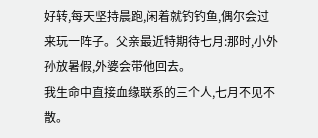好转,每天坚持晨跑,闲着就钓钓鱼,偶尔会过来玩一阵子。父亲最近特期待七月:那时,小外孙放暑假,外婆会带他回去。
我生命中直接血缘联系的三个人,七月不见不散。